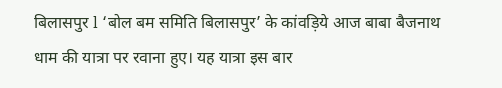बिलासपुर l ‘बोल बम समिति बिलासपुर’ के कांवड़िये आज बाबा बैजनाथ धाम की यात्रा पर रवाना हुए। यह यात्रा इस बार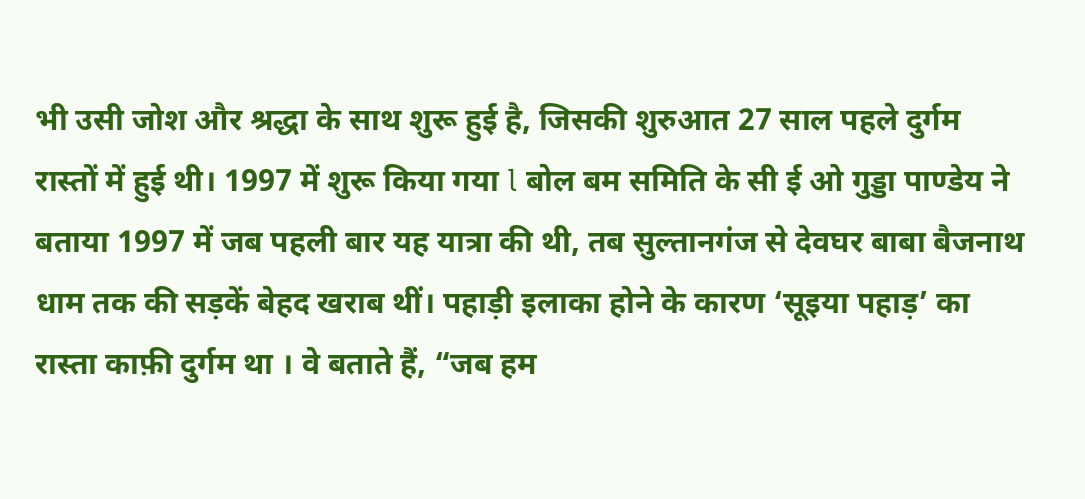भी उसी जोश और श्रद्धा के साथ शुरू हुई है, जिसकी शुरुआत 27 साल पहले दुर्गम रास्तों में हुई थी। 1997 में शुरू किया गया l बोल बम समिति के सी ई ओ गुड्डा पाण्डेय ने बताया 1997 में जब पहली बार यह यात्रा की थी, तब सुल्तानगंज से देवघर बाबा बैजनाथ धाम तक की सड़कें बेहद खराब थीं। पहाड़ी इलाका होने के कारण ‘सूइया पहाड़’ का रास्ता काफ़ी दुर्गम था । वे बताते हैं, “जब हम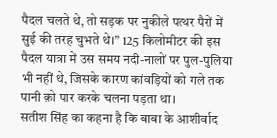पैदल चलते थे, तो सड़क पर नुकीले पत्थर पैरों में सुई की तरह चुभते थे।” 125 किलोमीटर की इस पैदल यात्रा में उस समय नदी-नालों पर पुल-पुलिया भी नहीं थे, जिसके कारण कांवड़ियों को गले तक पानी क़ो पार करके चलना पड़ता था।
सतीश सिंह का कहना है कि बाबा के आशीर्वाद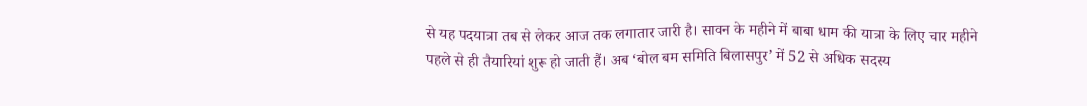से यह पदयात्रा तब से लेकर आज तक लगातार जारी है। सावन के महीने में बाबा धाम की यात्रा के लिए चार महीने पहले से ही तैयारियां शुरू हो जाती हैं। अब ‘बोल बम समिति बिलासपुर’ में 52 से अधिक सदस्य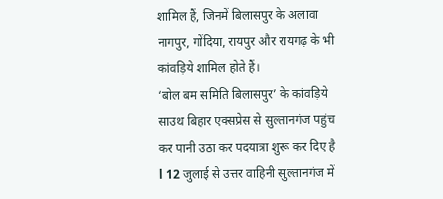शामिल हैं, जिनमें बिलासपुर के अलावा नागपुर, गोंदिया, रायपुर और रायगढ़ के भी कांवड़िये शामिल होते हैं।
‘बोल बम समिति बिलासपुर’ के कांवड़िये साउथ बिहार एक्सप्रेस से सुल्तानगंज पहुंच कर पानी उठा कर पदयात्रा शुरू कर दिए है l 12 जुलाई से उत्तर वाहिनी सुल्तानगंज में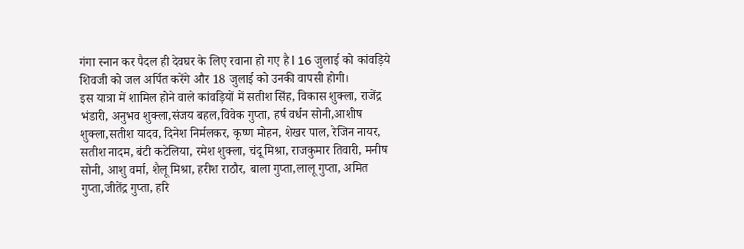गंगा स्नान कर पैदल ही देवघर के लिए रवाना हो गए है l 16 जुलाई को कांवड़िये शिवजी को जल अर्पित करेंगे और 18 जुलाई को उनकी वापसी होगी।
इस यात्रा में शामिल होने वाले कांवड़ियों में सतीश सिंह, विकास शुक्ला, राजेंद्र भंडारी, अनुभव शुक्ला,संजय बहल,विवेक गुप्ता, हर्ष वर्धन सोनी,आशीष शुक्ला,सतीश यादव, दिनेश निर्मलकर, कृष्ण मोहन, शेखर पाल, रेजिन नायर, सतीश नादम, बंटी कटेलिया, रमेश शुक्ला, चंदू मिश्रा, राजकुमार तिवारी, मनीष सोनी, आशु वर्मा, शैलू मिश्रा, हरीश राठौर, बाला गुप्ता,लालू गुप्ता, अमित गुप्ता,जीतेंद्र गुप्ता, हरि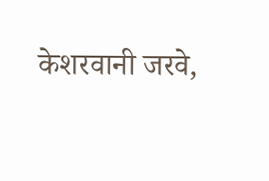केशरवानी जरवे,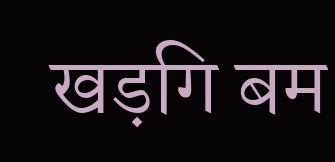खड़गि बम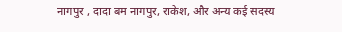नागपुर , दादा बम नागपुर, राकेश, और अन्य कई सदस्य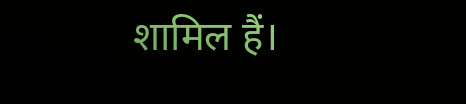शामिल हैं।